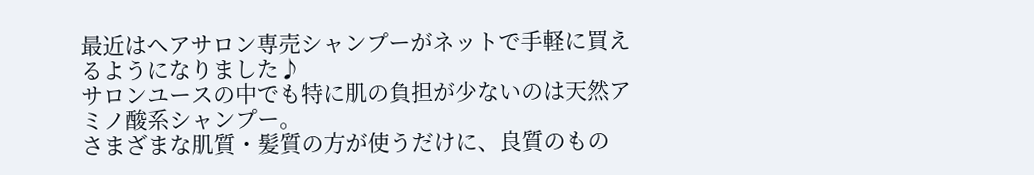最近はヘアサロン専売シャンプーがネットで手軽に買えるようになりました♪
サロンユースの中でも特に肌の負担が少ないのは天然アミノ酸系シャンプー。
さまざまな肌質・髪質の方が使うだけに、良質のもの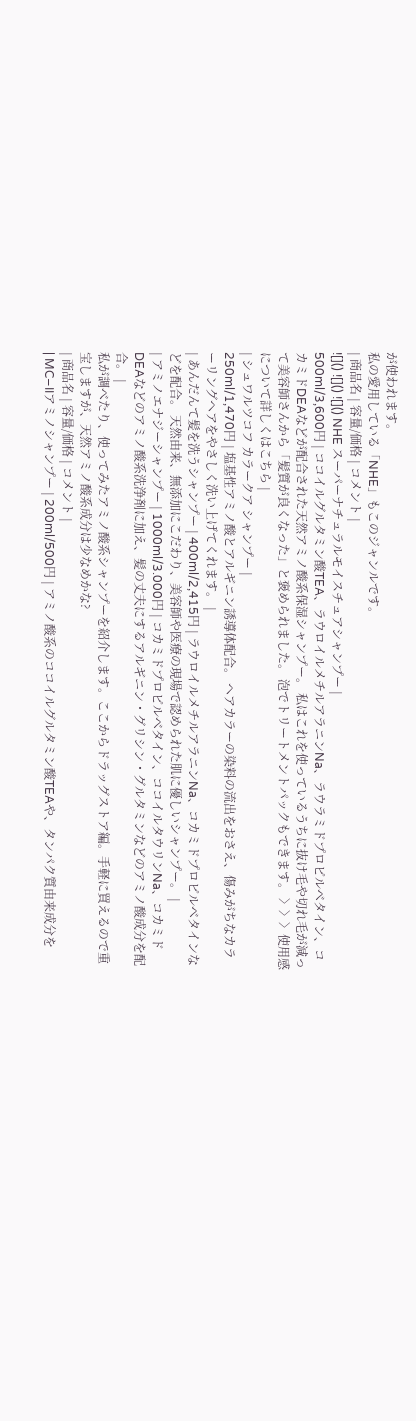が使われます。
私の愛用している「NHE」もこのジャンルです。
| 商品名 | 容量/価格 | コメント |
![]() ![]() ![]() NHE スーパーナチュラルモイスチュアシャンプー |
500ml/3,600円 | ココイルグルタミン酸TEA、ラウロイルメチルアラニンNa、ラウラミドプロピルベタイン、コカミドDEAなどが配合された天然アミノ酸系保湿シャンプー。 私はこれを使っているうちに抜け毛や切れ毛が減って美容師さんから「髪質が良くなった」と褒められました。 泡でトリートメントパックもできます。 〉〉〉使用感について詳しくはこちら |
| シュワルツコフ カラークア シャンプー |
250ml/1,470円 | 塩基性アミノ酸とアルギニン誘導体配合。 ヘアカラーの染料の流出をおさえ、傷みがちなカラーリングヘアをやさしく洗い上げてくれます。 |
| あんだんて髪を洗うシャンプー | 400ml/2,415円 | ラウロイルメチルアラニンNa、コカミドプロピルベタインなどを配合。 天然由来、無添加にこだわり、美容師や医療の現場で認められた肌に優しいシャンプー。 |
| アミノエナジーシャンプー | 1000ml/3.000円 | コカミドプロピルベタイン、ココイルタウリンNa、コカミドDEAなどのアミノ酸系洗浄剤に加え、髪の丈夫にするアルギニン・グリシン・グルタミンなどのアミノ酸成分を配合。 |
私が調べたり、使ってみたアミノ酸系シャンプーを紹介します。ここからドラッグストア編。手軽に買えるので重宝しますが、天然アミノ酸系成分は少なめかな?
| 商品名 | 容量/価格 | コメント |
| MC−IIアミノシャンプー | 200ml/500円 | アミノ酸系のココイルグルタミン酸TEAや、タンパク質由来成分を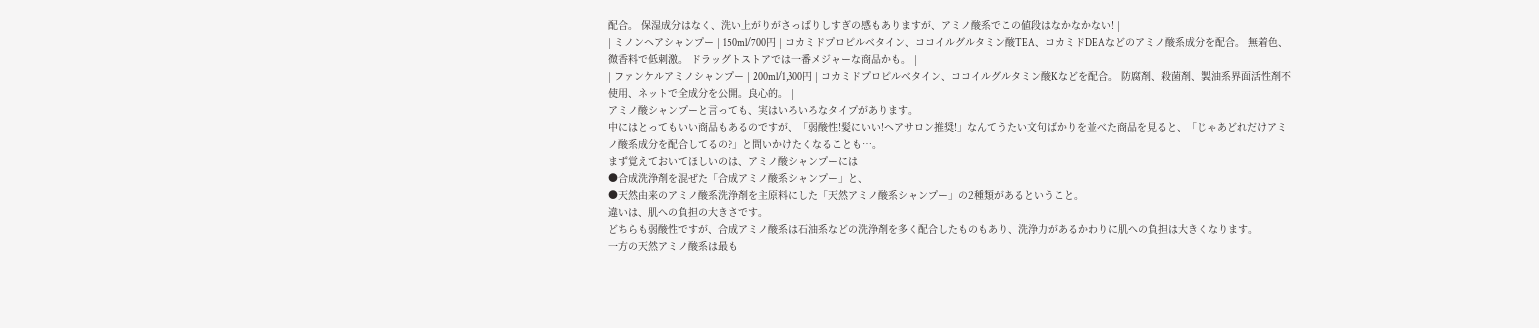配合。 保湿成分はなく、洗い上がりがさっぱりしすぎの感もありますが、アミノ酸系でこの値段はなかなかない! |
| ミノンヘアシャンプー | 150ml/700円 | コカミドプロピルベタイン、ココイルグルタミン酸TEA、コカミドDEAなどのアミノ酸系成分を配合。 無着色、微香料で低刺激。 ドラッグトストアでは一番メジャーな商品かも。 |
| ファンケルアミノシャンプー | 200ml/1,300円 | コカミドプロピルベタイン、ココイルグルタミン酸Kなどを配合。 防腐剤、殺菌剤、製油系界面活性剤不使用、ネットで全成分を公開。良心的。 |
アミノ酸シャンプーと言っても、実はいろいろなタイプがあります。
中にはとってもいい商品もあるのですが、「弱酸性!髪にいい!ヘアサロン推奨!」なんてうたい文句ばかりを並べた商品を見ると、「じゃあどれだけアミノ酸系成分を配合してるの?」と問いかけたくなることも…。
まず覚えておいてほしいのは、アミノ酸シャンプーには
●合成洗浄剤を混ぜた「合成アミノ酸系シャンプー」と、
●天然由来のアミノ酸系洗浄剤を主原料にした「天然アミノ酸系シャンプー」の2種類があるということ。
違いは、肌への負担の大きさです。
どちらも弱酸性ですが、合成アミノ酸系は石油系などの洗浄剤を多く配合したものもあり、洗浄力があるかわりに肌への負担は大きくなります。
一方の天然アミノ酸系は最も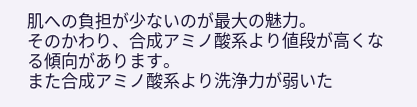肌への負担が少ないのが最大の魅力。
そのかわり、合成アミノ酸系より値段が高くなる傾向があります。
また合成アミノ酸系より洗浄力が弱いた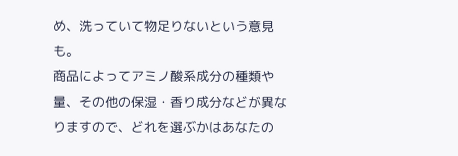め、洗っていて物足りないという意見も。
商品によってアミノ酸系成分の種類や量、その他の保湿・香り成分などが異なりますので、どれを選ぶかはあなたの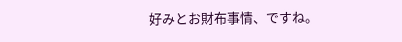好みとお財布事情、ですね。